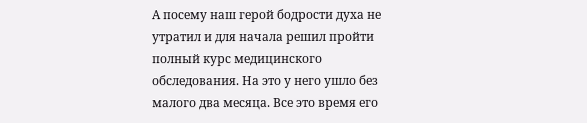А посему наш герой бодрости духа не утратил и для начала решил пройти полный курс медицинского обследования. На это у него ушло без малого два месяца. Все это время его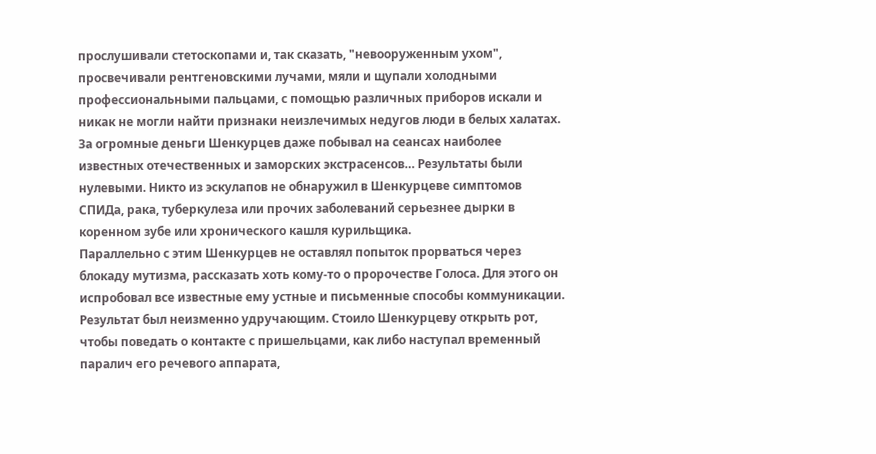прослушивали стетоскопами и, так сказать, "невооруженным ухом", просвечивали рентгеновскими лучами, мяли и щупали холодными профессиональными пальцами, с помощью различных приборов искали и никак не могли найти признаки неизлечимых недугов люди в белых халатах. За огромные деньги Шенкурцев даже побывал на сеансах наиболее известных отечественных и заморских экстрасенсов… Результаты были нулевыми. Никто из эскулапов не обнаружил в Шенкурцеве симптомов СПИДа, рака, туберкулеза или прочих заболеваний серьезнее дырки в коренном зубе или хронического кашля курильщика.
Параллельно с этим Шенкурцев не оставлял попыток прорваться через блокаду мутизма, рассказать хоть кому-то о пророчестве Голоса. Для этого он испробовал все известные ему устные и письменные способы коммуникации. Результат был неизменно удручающим. Стоило Шенкурцеву открыть рот, чтобы поведать о контакте с пришельцами, как либо наступал временный паралич его речевого аппарата,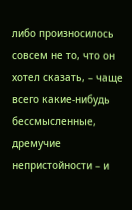либо произносилось совсем не то, что он хотел сказать, – чаще всего какие-нибудь бессмысленные, дремучие непристойности – и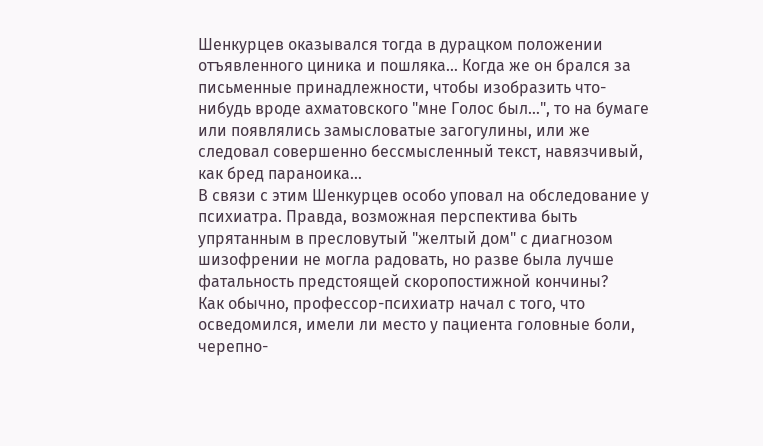Шенкурцев оказывался тогда в дурацком положении отъявленного циника и пошляка… Когда же он брался за письменные принадлежности, чтобы изобразить что-нибудь вроде ахматовского "мне Голос был…", то на бумаге или появлялись замысловатые загогулины, или же следовал совершенно бессмысленный текст, навязчивый, как бред параноика…
В связи с этим Шенкурцев особо уповал на обследование у психиатра. Правда, возможная перспектива быть упрятанным в пресловутый "желтый дом" с диагнозом шизофрении не могла радовать, но разве была лучше фатальность предстоящей скоропостижной кончины?
Как обычно, профессор-психиатр начал с того, что осведомился, имели ли место у пациента головные боли, черепно-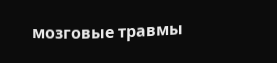мозговые травмы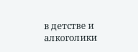в детстве и алкоголики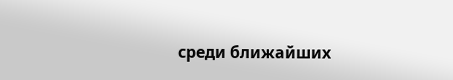среди ближайших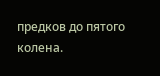предков до пятого колена.